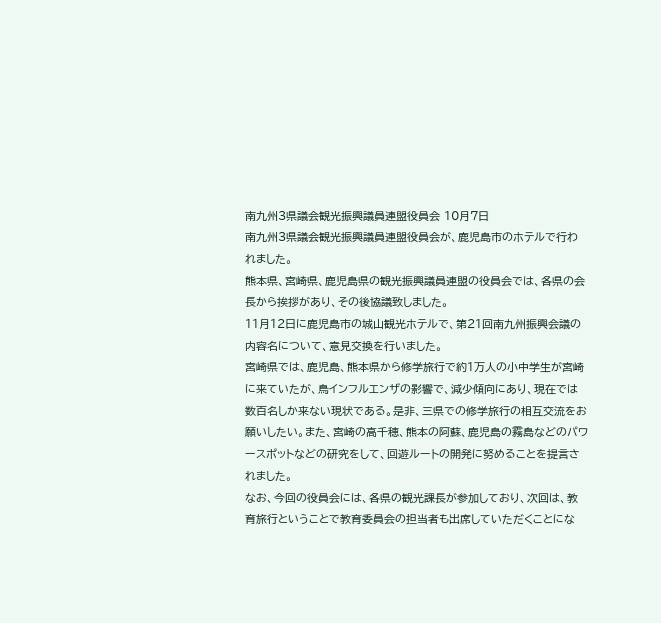南九州3県議会観光振興議員連盟役員会 10月7日
南九州3県議会観光振興議員連盟役員会が、鹿児島市のホテルで行われました。
熊本県、宮崎県、鹿児島県の観光振興議員連盟の役員会では、各県の会長から挨拶があり、その後協議致しました。
11月12日に鹿児島市の城山観光ホテルで、第21回南九州振興会議の内容名について、意見交換を行いました。
宮崎県では、鹿児島、熊本県から修学旅行で約1万人の小中学生が宮崎に来ていたが、鳥インフルエンザの影響で、減少傾向にあり、現在では数百名しか来ない現状である。是非、三県での修学旅行の相互交流をお願いしたい。また、宮崎の高千穂、熊本の阿蘇、鹿児島の霧島などのパワースポットなどの研究をして、回遊ルートの開発に努めることを提言されました。
なお、今回の役員会には、各県の観光課長が参加しており、次回は、教育旅行ということで教育委員会の担当者も出席していただくことにな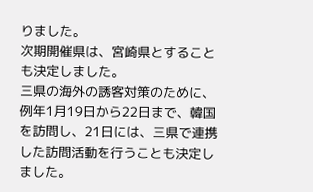りました。
次期開催県は、宮崎県とすることも決定しました。
三県の海外の誘客対策のために、例年1月19日から22日まで、韓国を訪問し、21日には、三県で連携した訪問活動を行うことも決定しました。